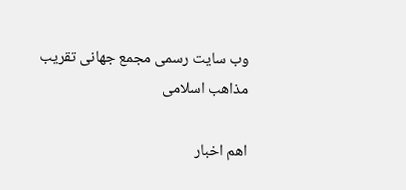وب سایت رسمی مجمع جهانى تقريب مذاهب اسلامى

اهم اخبار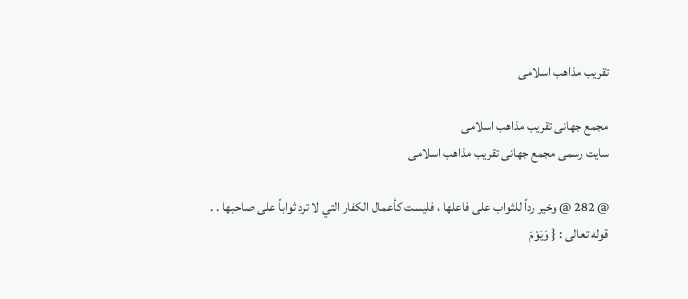تقریب مذاهب اسلامی

مجمع جهانى تقريب مذاهب اسلامى
سایت رسمی مجمع جهانى تقريب مذاهب اسلامى

@ 282 @ وخير رداً للثواب على فاعلها ، فليست كأعمال الكفار التي لا ترد ثواباً على صاحبها . .
قوله تعالى : { وَيَوْمَ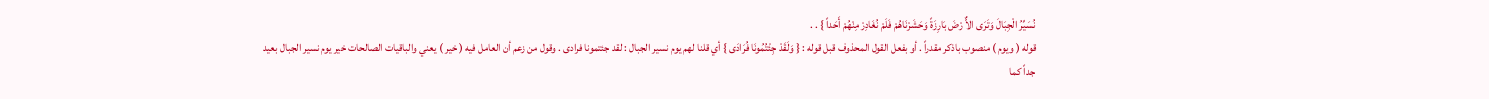نُسَيِّرُ الْجِبَالَ وَتَرَى الاٌّ رْضَ بَارِزَةً وَحَشَرْنَاهُمْ فَلَمْ نُغَادِرْ مِنْهُمْ أَحَداً } . .
قوله ( ويوم ) منصوب باذكر مقدراً . أو بفعل القول المحذوف قبل قوله : { وَلَقَدْ جِئْتُمُونَا فُرَادَى } أي قلنا لهم يوم نسير الجبال : لقد جئتمونا فرادى . وقول من زعم أن العامل فيه ( خير ) يعني والباقيات الصالحات خير يوم نسير الجبال بعيد جداً كما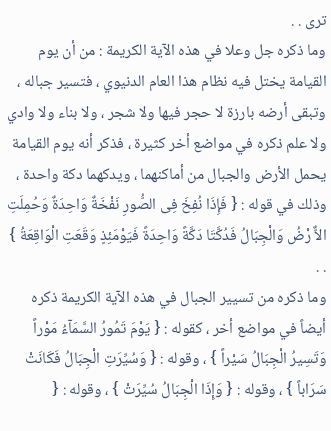ترى . .
وما ذكره جل وعلا في هذه الآية الكريمة : من أن يوم القيامة يختل فيه نظام هذا العام الدنيوي ، فتسير جباله ، وتبقى أرضه بارزة لا حجر فيها ولا شجر ، ولا بناء ولا وادي ولا علم ذكره في مواضع أخر كثيرة ، فذكر أنه يوم القيامة يحمل الأرض والجبال من أماكنهما ، ويدكهما دكة واحدة ، وذلك في قوله : { فَإِذَا نُفِخَ فِى الصُّورِ نَفْخَةٌ وَاحِدَةٌ وَحُمِلَتِ الاٌّ رْضُ وَالْجِبَالُ فَدُكَّتَا دَكَّةً وَاحِدَةً فَيَوْمَئِذٍ وَقَعَتِ الْوَاقِعَةُ } . .
وما ذكره من تسيير الجبال في هذه الآية الكريمة ذكره أيضاً في مواضع أخر ، كقوله : { يَوْمَ تَمُورُ السَّمَآءُ مَوْراً وَتَسِيرُ الْجِبَالُ سَيْراً } ، وقوله : { وَسُيِّرَتِ الْجِبَالُ فَكَانَتْ سَرَاباً } ، وقوله : { وَإِذَا الْجِبَالُ سُيِّرَتْ } ، وقوله : {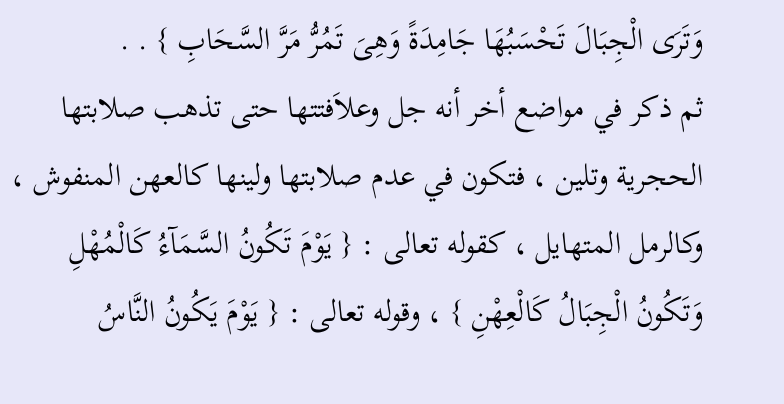وَتَرَى الْجِبَالَ تَحْسَبُهَا جَامِدَةً وَهِىَ تَمُرُّ مَرَّ السَّحَابِ } . .
ثم ذكر في مواضع أخر أنه جل وعلاَفتتها حتى تذهب صلابتها الحجرية وتلين ، فتكون في عدم صلابتها ولينها كالعهن المنفوش ، وكالرمل المتهايل ، كقوله تعالى : { يَوْمَ تَكُونُ السَّمَآءُ كَالْمُهْلِ وَتَكُونُ الْجِبَالُ كَالْعِهْنِ } ، وقوله تعالى : { يَوْمَ يَكُونُ النَّاسُ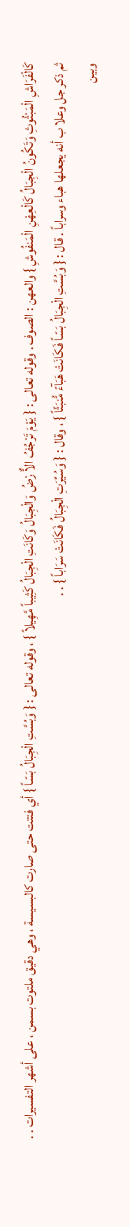كَالْفَرَاشِ الْمَبْثُوثِ وَتَكُونُ الْجِبَالُ كَالْعِهْنِ الْمَنفُوشِ } والعهن : الصوف . وقوله تعالى : { يَوْمَ تَرْجُفُ الاٌّ رْضُ وَالْجِبَالُ وَكَانَتِ الْجِبَالُ كَثِيباً مَّهِيلاً } ، وقوله تعالى : { وَبُسَّتِ الْجِبَالُ بَسّاً } أي فتتت حتى صارت كالبسيسة ، وهي دقيق ملتوت بسمن ، على أشهر التفسيرات . .
ثم ذكر جل وعلا ب أنه يجعلها هباء وسراباً . قال : { وَبُسَّتِ الْجِبَالُ بَسّاً فَكَانَتْ هَبَآءً مُّنبَثّاً } ، وقال : { وَسُيِّرَتِ الْجِبَالُ فَكَانَتْ سَرَاباً } . .
وبين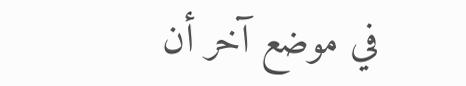في موضع آخر أن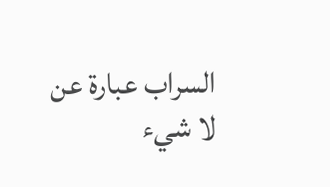السراب عبارة عن لا شيء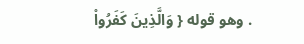. وهو قوله { وَالَّذِينَ كَفَرُواْ